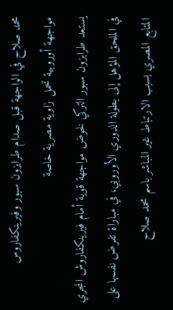محمد صلاح في الواجهة قبل صدام طرابزون سبور وفيرينكفاروس
مواجهة أوروبية تحمل زاوية مصرية خاصة
يستعد طرابزون سبور التركي لخوض مواجهة قوية أمام فيرينكفاروش المجري في الملحق المؤهل إلى بطولة الدوري الأوروبي، في مباراة تفرض نفسها على المتابع المصري بسبب الارتباط غير المباشر باسم محمد صلاح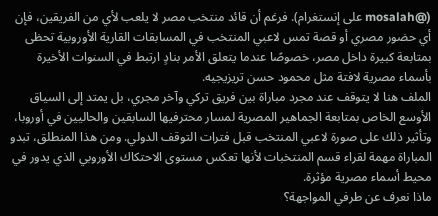(@mosalah على إنستغرام). فرغم أن قائد منتخب مصر لا يلعب لأي من الفريقين، فإن أي حضور مصري أو قصة تمس لاعبي المنتخب في المسابقات القارية الأوروبية تحظى بمتابعة كبيرة داخل مصر، خصوصًا عندما يتعلق الأمر بنادٍ ارتبط في السنوات الأخيرة بأسماء مصرية لافتة مثل محمود حسن تريزيجيه.
الملف هنا لا يتوقف عند مجرد مباراة بين فريق تركي وآخر مجري، بل يمتد إلى السياق الأوسع الخاص بمتابعة الجماهير المصرية لمسار محترفيها السابقين والحاليين في أوروبا، وتأثير ذلك على صورة لاعبي المنتخب قبل فترات التوقف الدولي. ومن هذا المنطلق، تبدو المباراة مهمة لقراء قسم المنتخبات لأنها تعكس مستوى الاحتكاك الأوروبي الذي يدور في محيط أسماء مصرية مؤثرة.
ماذا نعرف عن طرفي المواجهة؟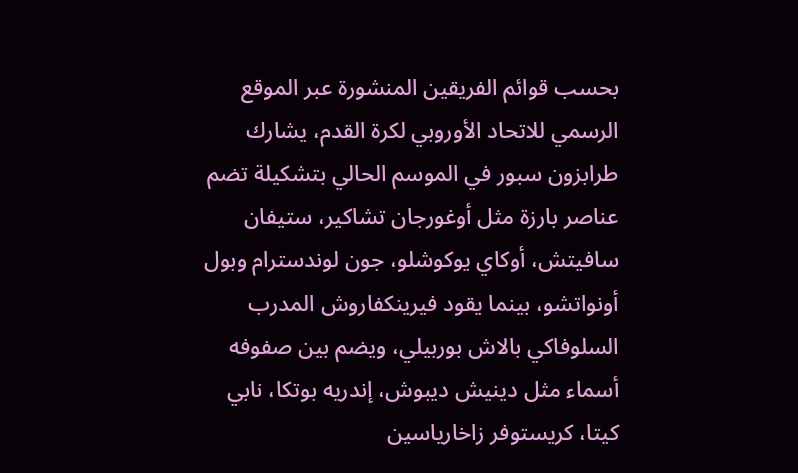بحسب قوائم الفريقين المنشورة عبر الموقع الرسمي للاتحاد الأوروبي لكرة القدم، يشارك طرابزون سبور في الموسم الحالي بتشكيلة تضم عناصر بارزة مثل أوغورجان تشاكير، ستيفان سافيتش، أوكاي يوكوشلو، جون لوندسترام وبول أونواتشو، بينما يقود فيرينكفاروش المدرب السلوفاكي بالاش بوربيلي، ويضم بين صفوفه أسماء مثل دينيش ديبوش، إندريه بوتكا، نابي كيتا، كريستوفر زاخارياسين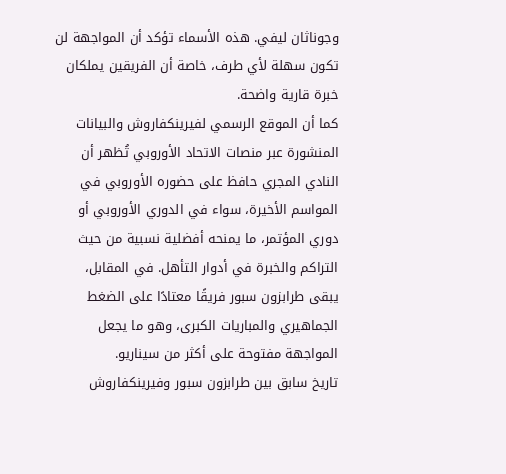وجوناثان ليفي. هذه الأسماء تؤكد أن المواجهة لن تكون سهلة لأي طرف، خاصة أن الفريقين يملكان خبرة قارية واضحة.
كما أن الموقع الرسمي لفيرينكفاروش والبيانات المنشورة عبر منصات الاتحاد الأوروبي تُظهر أن النادي المجري حافظ على حضوره الأوروبي في المواسم الأخيرة، سواء في الدوري الأوروبي أو دوري المؤتمر، ما يمنحه أفضلية نسبية من حيث التراكم والخبرة في أدوار التأهل. في المقابل، يبقى طرابزون سبور فريقًا معتادًا على الضغط الجماهيري والمباريات الكبرى، وهو ما يجعل المواجهة مفتوحة على أكثر من سيناريو.
تاريخ سابق بين طرابزون سبور وفيرينكفاروش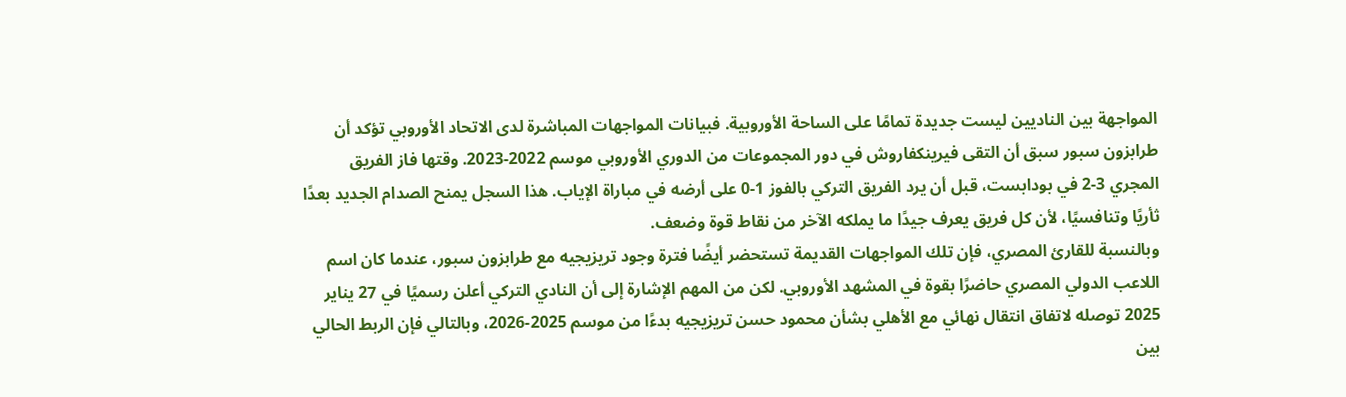المواجهة بين الناديين ليست جديدة تمامًا على الساحة الأوروبية. فبيانات المواجهات المباشرة لدى الاتحاد الأوروبي تؤكد أن طرابزون سبور سبق أن التقى فيرينكفاروش في دور المجموعات من الدوري الأوروبي موسم 2022-2023. وقتها فاز الفريق المجري 3-2 في بودابست، قبل أن يرد الفريق التركي بالفوز 1-0 على أرضه في مباراة الإياب. هذا السجل يمنح الصدام الجديد بعدًا ثأريًا وتنافسيًا، لأن كل فريق يعرف جيدًا ما يملكه الآخر من نقاط قوة وضعف.
وبالنسبة للقارئ المصري، فإن تلك المواجهات القديمة تستحضر أيضًا فترة وجود تريزيجيه مع طرابزون سبور، عندما كان اسم اللاعب الدولي المصري حاضرًا بقوة في المشهد الأوروبي. لكن من المهم الإشارة إلى أن النادي التركي أعلن رسميًا في 27 يناير 2025 توصله لاتفاق انتقال نهائي مع الأهلي بشأن محمود حسن تريزيجيه بدءًا من موسم 2025-2026، وبالتالي فإن الربط الحالي بين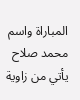المباراة واسم محمد صلاح يأتي من زاوية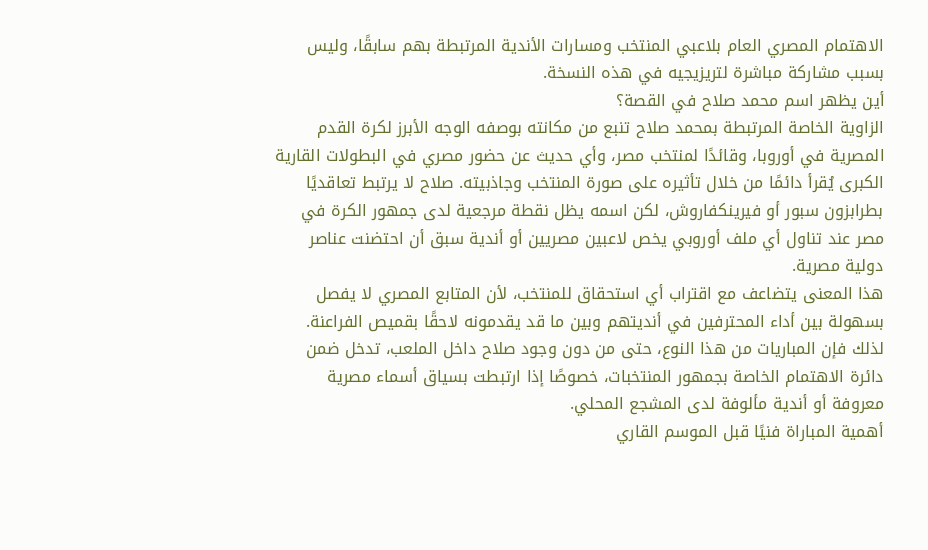الاهتمام المصري العام بلاعبي المنتخب ومسارات الأندية المرتبطة بهم سابقًا، وليس بسبب مشاركة مباشرة لتريزيجيه في هذه النسخة.
أين يظهر اسم محمد صلاح في القصة؟
الزاوية الخاصة المرتبطة بمحمد صلاح تنبع من مكانته بوصفه الوجه الأبرز لكرة القدم المصرية في أوروبا، وقائدًا لمنتخب مصر، وأي حديث عن حضور مصري في البطولات القارية الكبرى يُقرأ دائمًا من خلال تأثيره على صورة المنتخب وجاذبيته. صلاح لا يرتبط تعاقديًا بطرابزون سبور أو فيرينكفاروش، لكن اسمه يظل نقطة مرجعية لدى جمهور الكرة في مصر عند تناول أي ملف أوروبي يخص لاعبين مصريين أو أندية سبق أن احتضنت عناصر دولية مصرية.
هذا المعنى يتضاعف مع اقتراب أي استحقاق للمنتخب، لأن المتابع المصري لا يفصل بسهولة بين أداء المحترفين في أنديتهم وبين ما قد يقدمونه لاحقًا بقميص الفراعنة. لذلك فإن المباريات من هذا النوع، حتى من دون وجود صلاح داخل الملعب، تدخل ضمن دائرة الاهتمام الخاصة بجمهور المنتخبات، خصوصًا إذا ارتبطت بسياق أسماء مصرية معروفة أو أندية مألوفة لدى المشجع المحلي.
أهمية المباراة فنيًا قبل الموسم القاري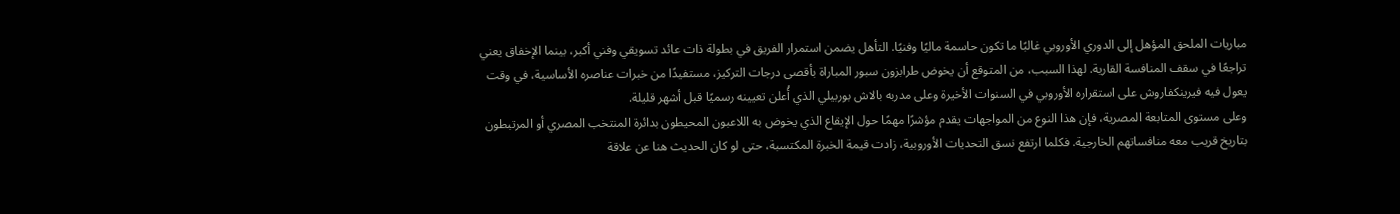مباريات الملحق المؤهل إلى الدوري الأوروبي غالبًا ما تكون حاسمة ماليًا وفنيًا. التأهل يضمن استمرار الفريق في بطولة ذات عائد تسويقي وفني أكبر، بينما الإخفاق يعني تراجعًا في سقف المنافسة القارية. لهذا السبب، من المتوقع أن يخوض طرابزون سبور المباراة بأقصى درجات التركيز، مستفيدًا من خبرات عناصره الأساسية، في وقت يعول فيه فيرينكفاروش على استقراره الأوروبي في السنوات الأخيرة وعلى مدربه بالاش بوربيلي الذي أُعلن تعيينه رسميًا قبل أشهر قليلة.
وعلى مستوى المتابعة المصرية، فإن هذا النوع من المواجهات يقدم مؤشرًا مهمًا حول الإيقاع الذي يخوض به اللاعبون المحيطون بدائرة المنتخب المصري أو المرتبطون بتاريخ قريب معه منافساتهم الخارجية. فكلما ارتفع نسق التحديات الأوروبية، زادت قيمة الخبرة المكتسبة، حتى لو كان الحديث هنا عن علاقة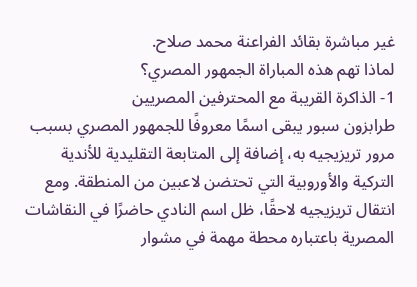غير مباشرة بقائد الفراعنة محمد صلاح.
لماذا تهم هذه المباراة الجمهور المصري؟
1- الذاكرة القريبة مع المحترفين المصريين
طرابزون سبور يبقى اسمًا معروفًا للجمهور المصري بسبب مرور تريزيجيه به، إضافة إلى المتابعة التقليدية للأندية التركية والأوروبية التي تحتضن لاعبين من المنطقة. ومع انتقال تريزيجيه لاحقًا، ظل اسم النادي حاضرًا في النقاشات المصرية باعتباره محطة مهمة في مشوار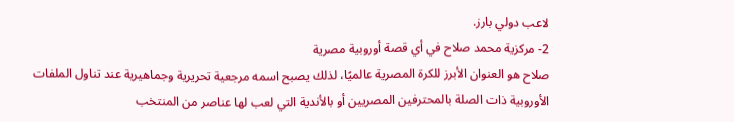لاعب دولي بارز.
2- مركزية محمد صلاح في أي قصة أوروبية مصرية
صلاح هو العنوان الأبرز للكرة المصرية عالميًا، لذلك يصبح اسمه مرجعية تحريرية وجماهيرية عند تناول الملفات الأوروبية ذات الصلة بالمحترفين المصريين أو بالأندية التي لعب لها عناصر من المنتخب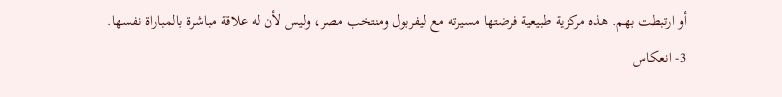أو ارتبطت بهم. هذه مركزية طبيعية فرضتها مسيرته مع ليفربول ومنتخب مصر، وليس لأن له علاقة مباشرة بالمباراة نفسها.
3- انعكاس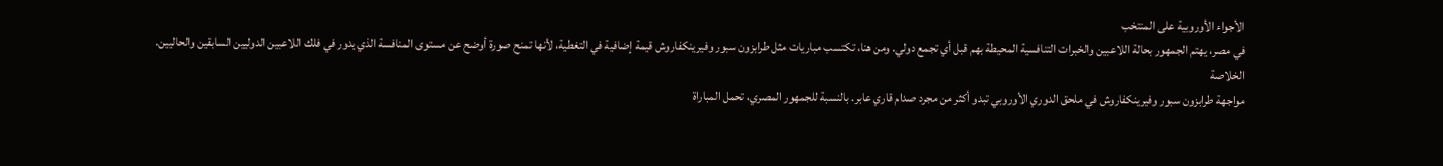الأجواء الأوروبية على المنتخب
في مصر، يهتم الجمهور بحالة اللاعبين والخبرات التنافسية المحيطة بهم قبل أي تجمع دولي. ومن هنا، تكتسب مباريات مثل طرابزون سبور وفيرينكفاروش قيمة إضافية في التغطية، لأنها تمنح صورة أوضح عن مستوى المنافسة الذي يدور في فلك اللاعبين الدوليين السابقين والحاليين.
الخلاصة
مواجهة طرابزون سبور وفيرينكفاروش في ملحق الدوري الأوروبي تبدو أكثر من مجرد صدام قاري عابر. بالنسبة للجمهور المصري، تحمل المباراة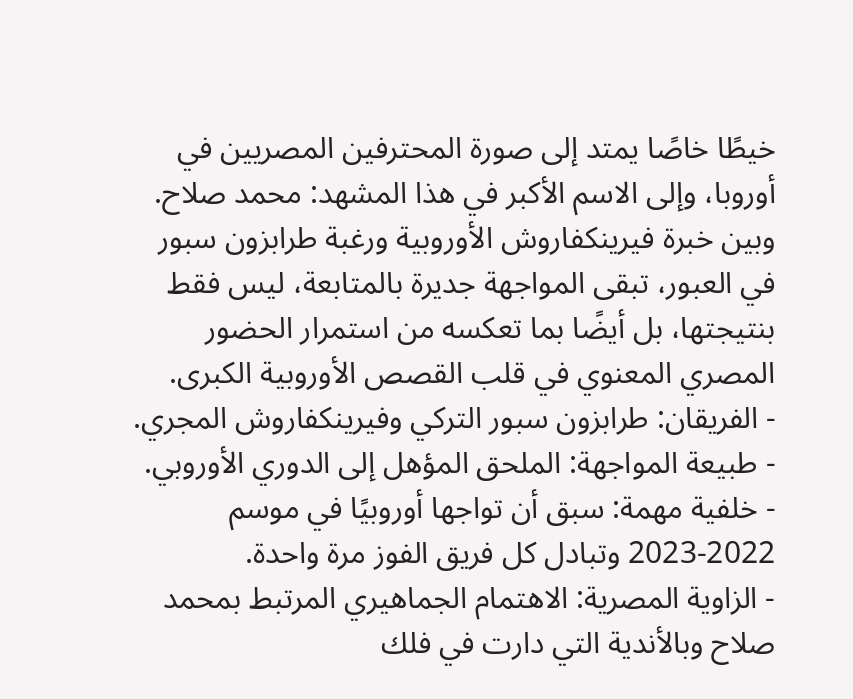خيطًا خاصًا يمتد إلى صورة المحترفين المصريين في أوروبا، وإلى الاسم الأكبر في هذا المشهد: محمد صلاح. وبين خبرة فيرينكفاروش الأوروبية ورغبة طرابزون سبور في العبور، تبقى المواجهة جديرة بالمتابعة، ليس فقط بنتيجتها، بل أيضًا بما تعكسه من استمرار الحضور المصري المعنوي في قلب القصص الأوروبية الكبرى.
- الفريقان: طرابزون سبور التركي وفيرينكفاروش المجري.
- طبيعة المواجهة: الملحق المؤهل إلى الدوري الأوروبي.
- خلفية مهمة: سبق أن تواجها أوروبيًا في موسم 2022-2023 وتبادل كل فريق الفوز مرة واحدة.
- الزاوية المصرية: الاهتمام الجماهيري المرتبط بمحمد صلاح وبالأندية التي دارت في فلك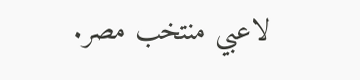لاعبي منتخب مصر.